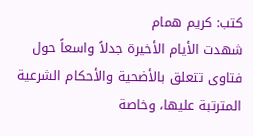كتب: كريم همام
شهدت الأيام الأخيرة جدلاً واسعاً حول فتاوى تتعلق بالأضحية والأحكام الشرعية المترتبة عليها، وخاصة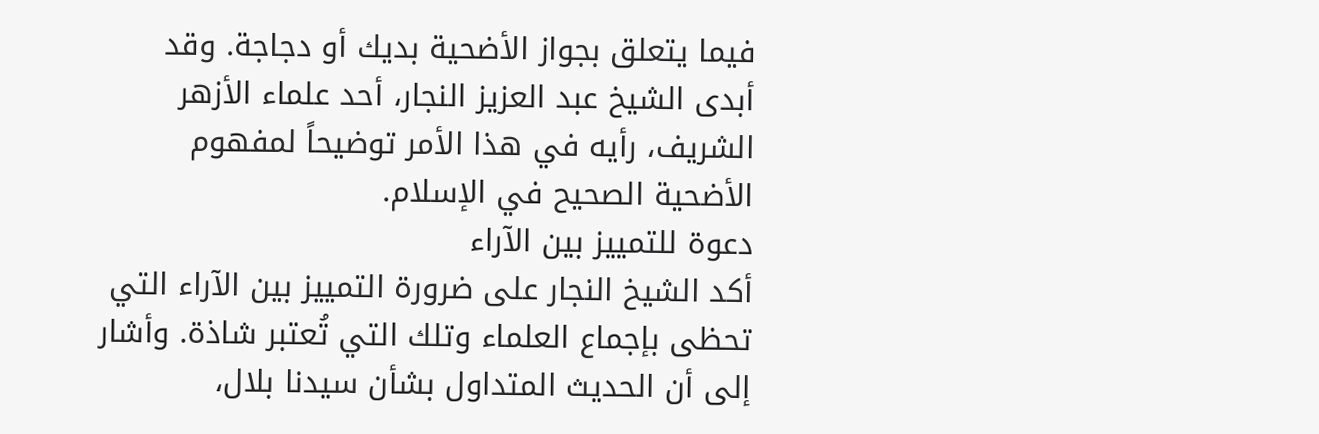فيما يتعلق بجواز الأضحية بديك أو دجاجة. وقد أبدى الشيخ عبد العزيز النجار، أحد علماء الأزهر الشريف، رأيه في هذا الأمر توضيحاً لمفهوم الأضحية الصحيح في الإسلام.
دعوة للتمييز بين الآراء
أكد الشيخ النجار على ضرورة التمييز بين الآراء التي تحظى بإجماع العلماء وتلك التي تُعتبر شاذة. وأشار إلى أن الحديث المتداول بشأن سيدنا بلال،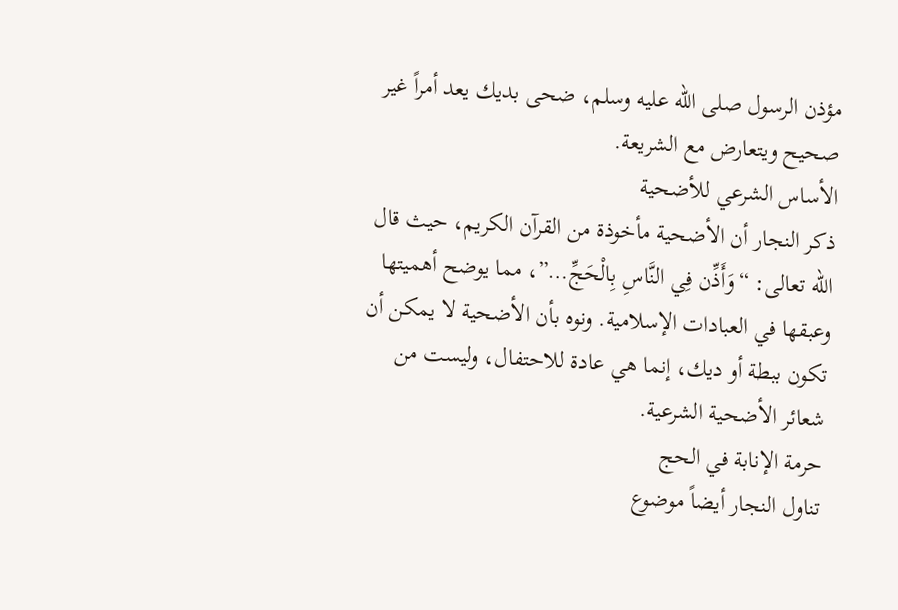مؤذن الرسول صلى الله عليه وسلم، ضحى بديك يعد أمراً غير صحيح ويتعارض مع الشريعة.
الأساس الشرعي للأضحية
ذكر النجار أن الأضحية مأخوذة من القرآن الكريم، حيث قال الله تعالى: “وَأَذِّن فِي النَّاسِ بِالْحَجِّ…”، مما يوضح أهميتها وعبقها في العبادات الإسلامية. ونوه بأن الأضحية لا يمكن أن تكون ببطة أو ديك، إنما هي عادة للاحتفال، وليست من شعائر الأضحية الشرعية.
حرمة الإنابة في الحج
تناول النجار أيضاً موضوع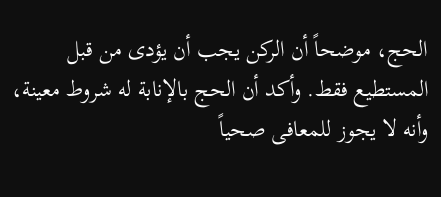الحج، موضحاً أن الركن يجب أن يؤدى من قبل المستطيع فقط. وأكد أن الحج بالإنابة له شروط معينة، وأنه لا يجوز للمعافى صحياً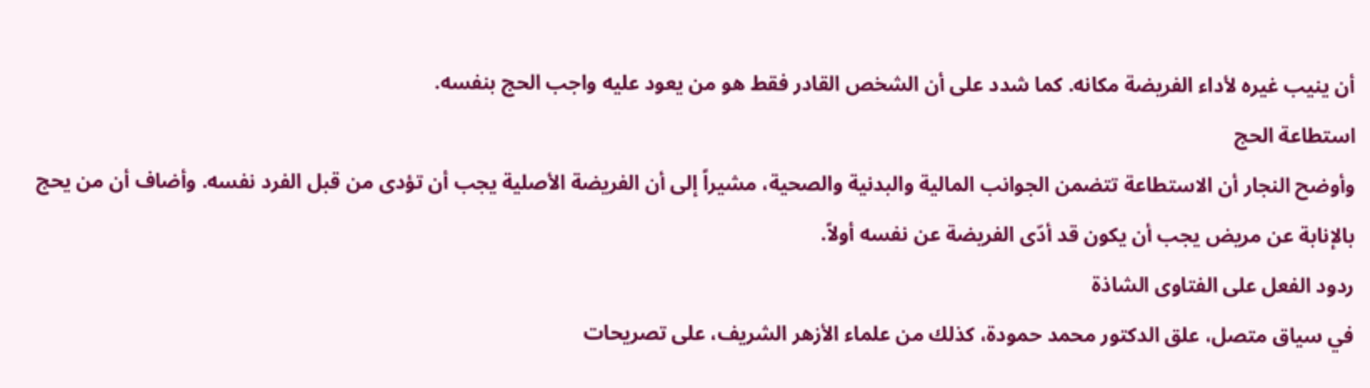أن ينيب غيره لأداء الفريضة مكانه. كما شدد على أن الشخص القادر فقط هو من يعود عليه واجب الحج بنفسه.
استطاعة الحج
وأوضح النجار أن الاستطاعة تتضمن الجوانب المالية والبدنية والصحية، مشيراً إلى أن الفريضة الأصلية يجب أن تؤدى من قبل الفرد نفسه. وأضاف أن من يحج بالإنابة عن مريض يجب أن يكون قد أدّى الفريضة عن نفسه أولاً.
ردود الفعل على الفتاوى الشاذة
في سياق متصل، علق الدكتور محمد حمودة، كذلك من علماء الأزهر الشريف، على تصريحات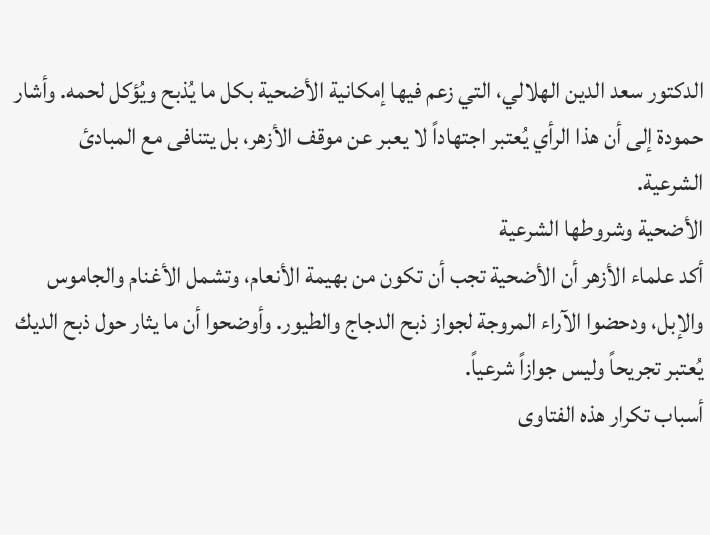الدكتور سعد الدين الهلالي، التي زعم فيها إمكانية الأضحية بكل ما يُذبح ويُؤكل لحمه. وأشار حمودة إلى أن هذا الرأي يُعتبر اجتهاداً لا يعبر عن موقف الأزهر، بل يتنافى مع المبادئ الشرعية.
الأضحية وشروطها الشرعية
أكد علماء الأزهر أن الأضحية تجب أن تكون من بهيمة الأنعام، وتشمل الأغنام والجاموس والإبل، ودحضوا الآراء المروجة لجواز ذبح الدجاج والطيور. وأوضحوا أن ما يثار حول ذبح الديك يُعتبر تجريحاً وليس جوازاً شرعياً.
أسباب تكرار هذه الفتاوى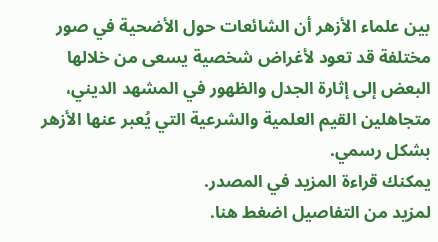بين علماء الأزهر أن الشائعات حول الأضحية في صور مختلفة قد تعود لأغراض شخصية يسعى من خلالها البعض إلى إثارة الجدل والظهور في المشهد الديني، متجاهلين القيم العلمية والشرعية التي يُعبر عنها الأزهر بشكل رسمي.
يمكنك قراءة المزيد في المصدر.
لمزيد من التفاصيل اضغط هنا.